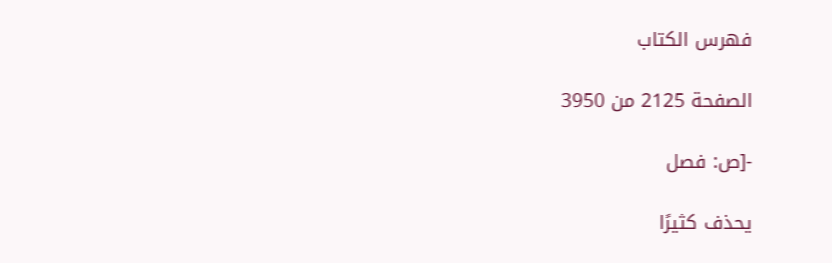فهرس الكتاب

الصفحة 2125 من 3950

-[ص: فصل

يحذف كثيرًا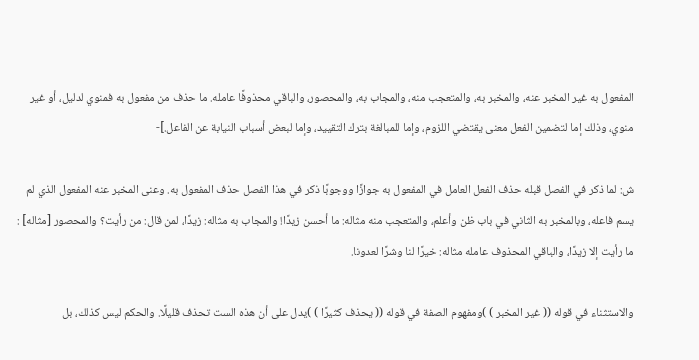المفعول به غير المخبر عنه، والمخبر به، والمتعجب منه، والمجاب به، والمحصور، والباقي محذوفًا عامله. ما حذف من مفعول به فمنوي لدليل، أو غير منوي، وذلك إما لتضمين الفعل معنى يقتضي اللزوم، وإما للمبالغة بترك التقييد، وإما لبعض أسباب النيابة عن الفاعل.]-

ش: لما ذكر في الفصل قبله حذف الفعل العامل في المفعول به جوازًا ووجوبًا ذكر في هذا الفصل حذف المفعول به. وعنى المخبر عنه المفعول الذي لم يسم فاعله، وبالمخبر به الثاني في باب ظن وأعلم، والمتعجب منه مثاله: ما أحسن زيدًا! والمجاب به مثاله: زيدًا، لمن قال: من رأيت؟ والمحصور [مثاله] : ما رأيت إلا زيدًا، والباقي المحذوف عامله مثاله: خيرًا لنا وشرًا لعدونا.

والاستثناء في قوله (( غير المخبر ) )ومفهوم الصفة في قوله (( يحذف كثيرًا ) )يدل على أن هذه الست تحذف قليلًا. والحكم ليس كذلك، بل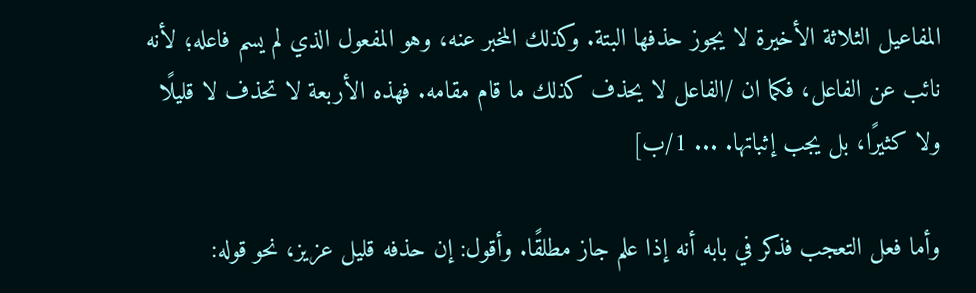المفاعيل الثلاثة الأخيرة لا يجوز حذفها البتة. وكذلك المخبر عنه، وهو المفعول الذي لم يسم فاعله؛ لأنه نائب عن الفاعل، فكما ان /الفاعل لا يحذف كذلك ما قام مقامه. فهذه الأربعة لا تحذف لا قليلًا ولا كثيرًا، بل يجب إثباتها. ... 1/ب]

وأما فعل التعجب فذكر في بابه أنه إذا علم جاز مطلقًا. وأقول: إن حذفه قليل عزيز، نحو قوله: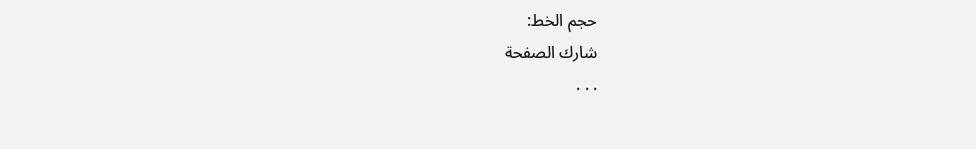حجم الخط:
شارك الصفحة
. . .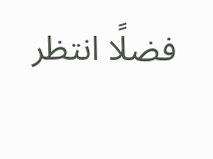فضلًا انتظر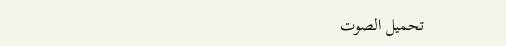تحميل الصوت